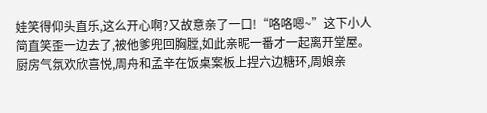娃笑得仰头直乐,这么开心啊?又故意亲了一口!“咯咯嗯~”这下小人简直笑歪一边去了,被他爹兜回胸膛,如此亲昵一番才一起离开堂屋。
厨房气氛欢欣喜悦,周舟和孟辛在饭桌案板上捏六边糖环,周娘亲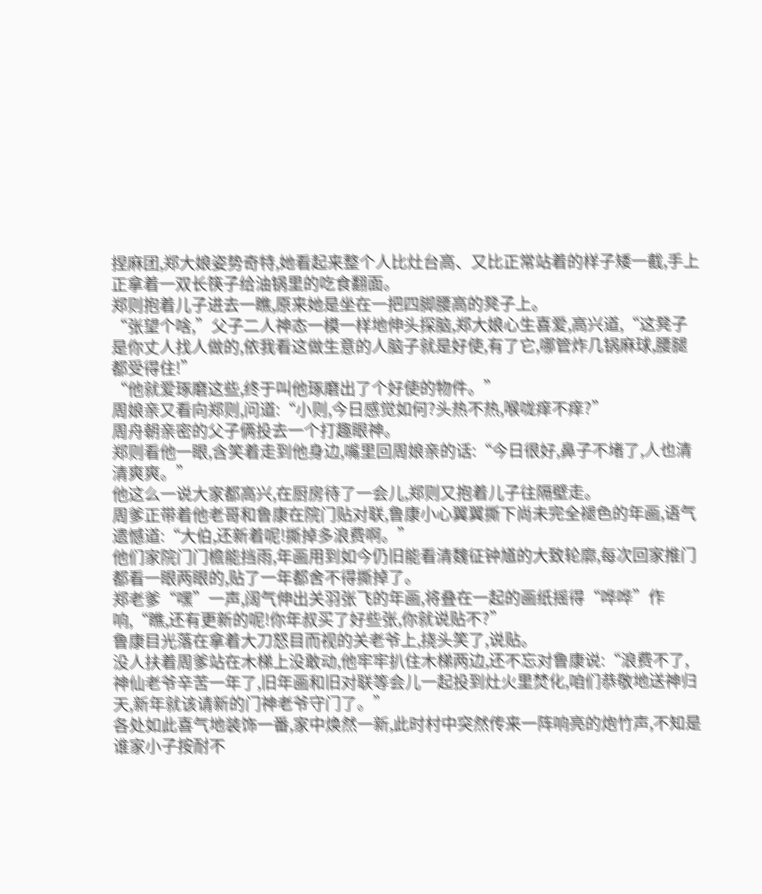捏麻团,郑大娘姿势奇特,她看起来整个人比灶台高、又比正常站着的样子矮一截,手上正拿着一双长筷子给油锅里的吃食翻面。
郑则抱着儿子进去一瞧,原来她是坐在一把四脚腰高的凳子上。
“张望个啥,”父子二人神态一模一样地伸头探脑,郑大娘心生喜爱,高兴道,“这凳子是你丈人找人做的,依我看这做生意的人脑子就是好使,有了它,哪管炸几锅麻球,腰腿都受得住!”
“他就爱琢磨这些,终于叫他琢磨出了个好使的物件。”
周娘亲又看向郑则,问道:“小则,今日感觉如何?头热不热,喉咙痒不痒?”
周舟朝亲密的父子俩投去一个打趣眼神。
郑则看他一眼,含笑着走到他身边,嘴里回周娘亲的话:“今日很好,鼻子不堵了,人也清清爽爽。”
他这么一说大家都高兴,在厨房待了一会儿,郑则又抱着儿子往隔壁走。
周爹正带着他老哥和鲁康在院门贴对联,鲁康小心翼翼撕下尚未完全褪色的年画,语气遗憾道:“大伯,还新着呢!撕掉多浪费啊。”
他们家院门门檐能挡雨,年画用到如今仍旧能看清魏征钟馗的大致轮廓,每次回家推门都看一眼两眼的,贴了一年都舍不得撕掉了。
郑老爹“嘿”一声,阔气伸出关羽张飞的年画,将叠在一起的画纸摇得“哗哗”作响,“瞧,还有更新的呢!你年叔买了好些张,你就说贴不?”
鲁康目光落在拿着大刀怒目而视的关老爷上,挠头笑了,说贴。
没人扶着周爹站在木梯上没敢动,他牢牢扒住木梯两边,还不忘对鲁康说:“浪费不了,神仙老爷辛苦一年了,旧年画和旧对联等会儿一起投到灶火里焚化,咱们恭敬地送神归天,新年就该请新的门神老爷守门了。”
各处如此喜气地装饰一番,家中焕然一新,此时村中突然传来一阵响亮的炮竹声,不知是谁家小子按耐不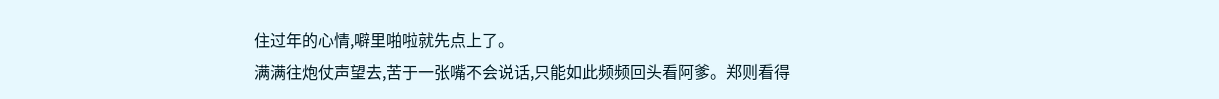住过年的心情,噼里啪啦就先点上了。
满满往炮仗声望去,苦于一张嘴不会说话,只能如此频频回头看阿爹。郑则看得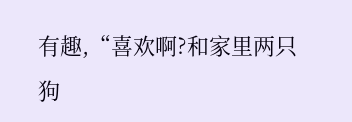有趣,“喜欢啊?和家里两只狗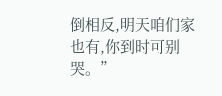倒相反,明天咱们家也有,你到时可别哭。”